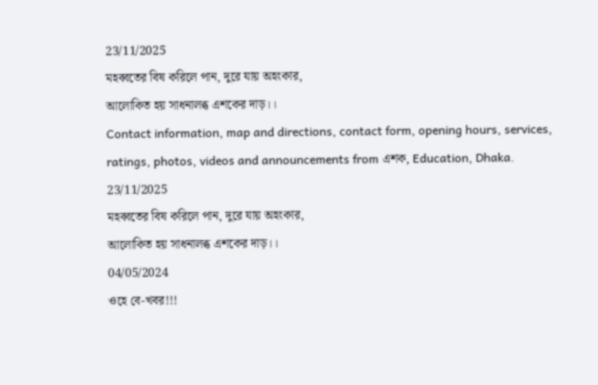23/11/2025
মহব্বতের বিষ করিলে পান, দুরে যায় অহংকার,
আলোকিত হয় সাধনালব্ধ এশকের দাড়।।
Contact information, map and directions, contact form, opening hours, services, ratings, photos, videos and announcements from এশক, Education, Dhaka.
23/11/2025
মহব্বতের বিষ করিলে পান, দুরে যায় অহংকার,
আলোকিত হয় সাধনালব্ধ এশকের দাড়।।
04/05/2024
ওহে বে-খবর!!!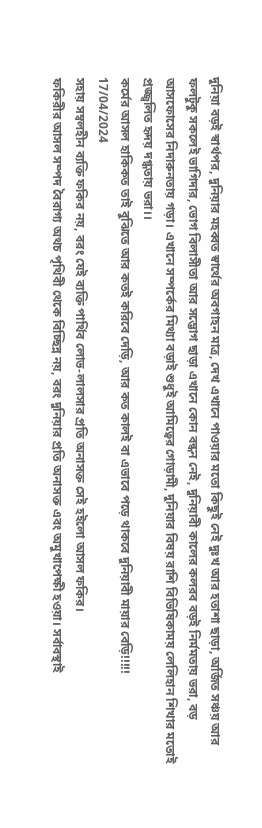দুনিয়া বড়ই স্বার্থপর, দুনিয়ার মহব্বত স্বার্থের অবগাহন মাত্র, দেখ এখানে পাওয়ার মতো কিছুই নেই দুঃখ আর হতাশা ছাড়া, অর্জিত সঞ্চয় আর ফলটুকু সকলেই ভাগিদার, ভোগ বিলাসীতা আর সম্ভোগ ছাড়া এখানে কোন বন্ধন নেই, দুনিয়াবী কালের কলরব বড়ই নির্মমতায় ভরা, বড় আসফোসের নিদারুনতায় গড়া। এখানে সম্পর্কের মিথ্যা বড়াই শুধুই আমিত্বের গোড়ামী, দুনিয়ার বিষয় রাশি বিভিষিকাময় লেলিহান শিখার মতোই প্রজ্জ্বলিত হৃদয় দগ্ধতায় ভরা।।
কর্মের আসল হাকিকত তাই বুঝিতে আর কতই করিবে দেড়ি, আর কত কালই বা এভাবে পড়ে থাকবে দুনিয়াবী মায়ার বেড়ি!!!!!
17/04/2024
সহায় সম্বলহীন ব্যক্তি ফকির নয়, বরং যেই ব্যক্তি পার্থিব লোভ-লালসার প্রতি অনাসক্ত সেই হইলো আসল ফকির।
ফকিরীর আসল সম্পদ বৈরাগ্য অথচ পৃথিবী থেকে বিচ্ছিন্ন নয়, বরং দুনিয়ার প্রতি অনাসক্ত এবং অমুখাপেক্ষী হওয়া। সর্বাবস্থাই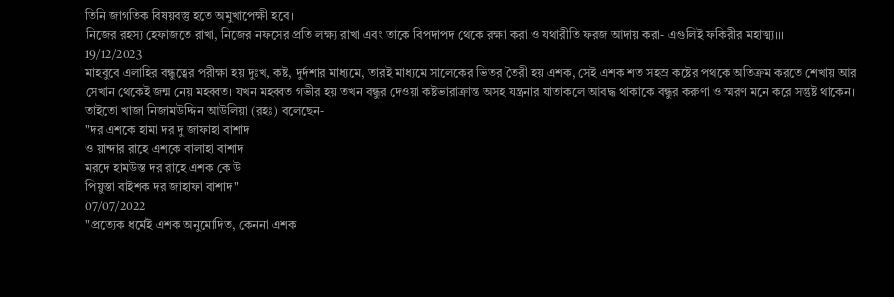তিনি জাগতিক বিষয়বস্তু হতে অমুখাপেক্ষী হবে।
নিজের রহস্য হেফাজতে রাখা, নিজের নফসের প্রতি লক্ষ্য রাখা এবং তাকে বিপদাপদ থেকে রক্ষা করা ও যথারীতি ফরজ আদায় করা- এগুলিই ফকিরীর মহাত্ম্য।।।
19/12/2023
মাহবুবে এলাহির বন্ধুত্বের পরীক্ষা হয় দুঃখ, কষ্ট, দুর্দশার মাধ্যমে, তারই মাধ্যমে সালেকের ভিতর তৈরী হয় এশক, সেই এশক শত সহস্র কষ্টের পথকে অতিক্রম করতে শেখায় আর সেখান থেকেই জন্ম নেয় মহব্বত। যখন মহব্বত গভীর হয় তখন বন্ধুর দেওয়া কষ্টভারাক্রান্ত অসহ যন্ত্রনার যাতাকলে আবদ্ধ থাকাকে বন্ধুর করুণা ও স্মরণ মনে করে সন্তুষ্ট থাকেন।
তাইতো খাজা নিজামউদ্দিন আউলিয়া (রহঃ) বলেছেন-
"দর এশকে হামা দর দু জাফাহা বাশাদ
ও য়ান্দার রাহে এশকে বালাহা বাশাদ
মরদে হামউস্ত দর রাহে এশক কে উ
পিয়ুস্তা বাইশক দর জাহাফা বাশাদ"
07/07/2022
"প্রত্যেক ধর্মেই এশক অনুমোদিত, কেননা এশক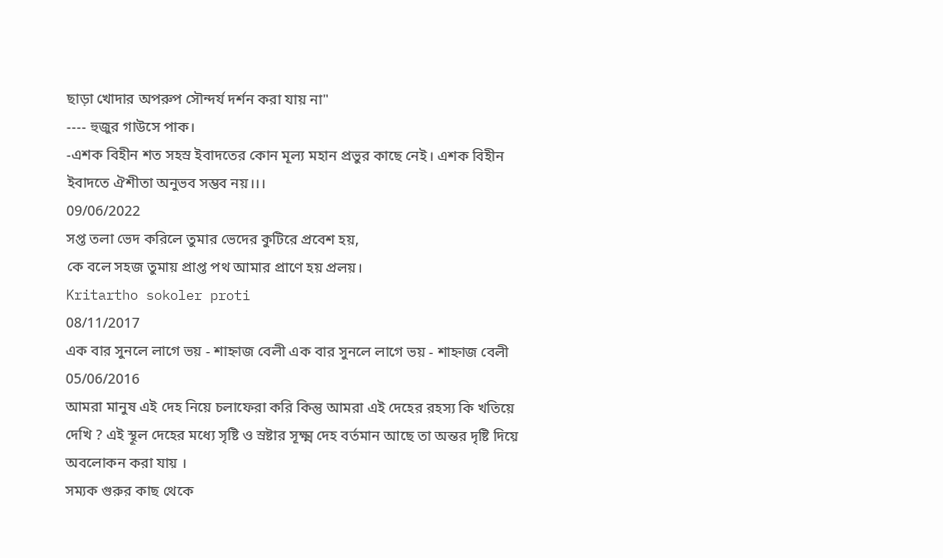ছাড়া খোদার অপরুপ সৌন্দর্য দর্শন করা যায় না"
---- হুজুর গাউসে পাক।
-এশক বিহীন শত সহস্র ইবাদতের কোন মূল্য মহান প্রভুর কাছে নেই। এশক বিহীন ইবাদতে ঐশীতা অনুভব সম্ভব নয়।।।
09/06/2022
সপ্ত তলা ভেদ করিলে তুমার ভেদের কুটিরে প্রবেশ হয়,
কে বলে সহজ তুমায় প্রাপ্ত পথ আমার প্রাণে হয় প্রলয়।
Kritartho sokoler proti
08/11/2017
এক বার সুনলে লাগে ভয় - শাহ্নাজ বেলী এক বার সুনলে লাগে ভয় - শাহ্নাজ বেলী
05/06/2016
আমরা মানুষ এই দেহ নিয়ে চলাফেরা করি কিন্তু আমরা এই দেহের রহস্য কি খতিয়ে দেখি ? এই স্থূল দেহের মধ্যে সৃষ্টি ও স্রষ্টার সূক্ষ্ম দেহ বর্তমান আছে তা অন্তর দৃষ্টি দিয়ে অবলোকন করা যায় ।
সম্যক গুরুর কাছ থেকে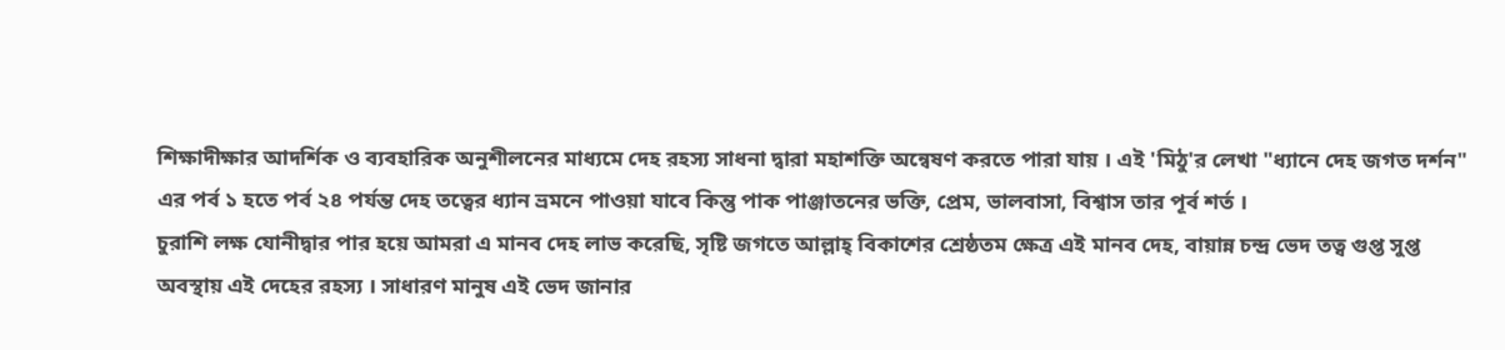শিক্ষাদীক্ষার আদর্শিক ও ব্যবহারিক অনুশীলনের মাধ্যমে দেহ রহস্য সাধনা দ্বারা মহাশক্তি অন্বেষণ করতে পারা যায় । এই 'মিঠু'র লেখা "ধ্যানে দেহ জগত দর্শন" এর পর্ব ১ হতে পর্ব ২৪ পর্যন্ত দেহ তত্বের ধ্যান ভ্রমনে পাওয়া যাবে কিন্তু পাক পাঞ্জাতনের ভক্তি, প্রেম, ভালবাসা, বিশ্বাস তার পূর্ব শর্ত ।
চুরাশি লক্ষ যোনীদ্বার পার হয়ে আমরা এ মানব দেহ লাভ করেছি, সৃষ্টি জগতে আল্লাহ্ বিকাশের শ্রেষ্ঠতম ক্ষেত্র এই মানব দেহ, বায়ান্ন চন্দ্র ভেদ তত্ব গুপ্ত সুপ্ত অবস্থায় এই দেহের রহস্য । সাধারণ মানুষ এই ভেদ জানার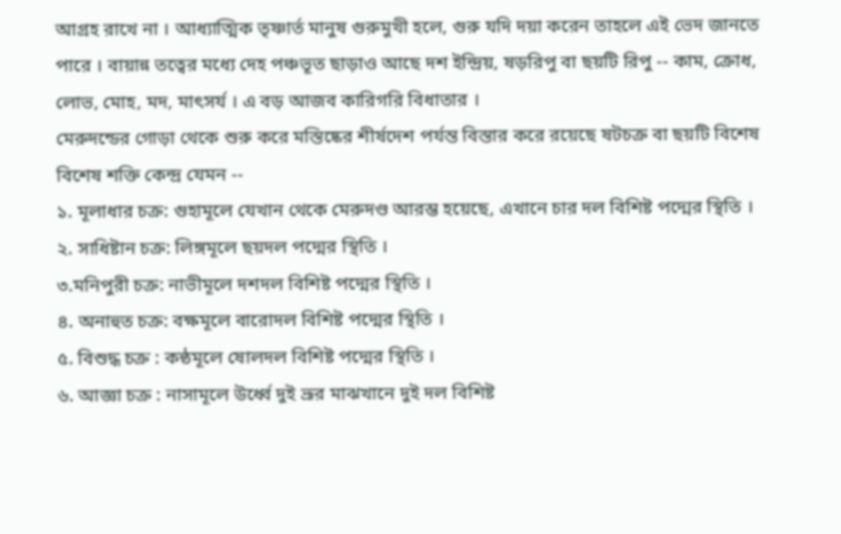আগ্রহ রাখে না । আধ্যাত্মিক তৃষ্ণার্ত মানুষ গুরুমুখী হলে, গুরু যদি দয়া করেন তাহলে এই ভেদ জানতে পারে । বায়ান্ন তত্বের মধ্যে দেহ পঞ্চভূত ছাড়াও আছে দশ ইন্দ্রিয়, ষড়রিপু বা ছয়টি রিপু -- কাম, ক্রোধ, লোভ, মোহ, মদ, মাৎসর্য । এ বড় আজব কারিগরি বিধাতার ।
মেরুদন্ডের গোড়া থেকে শুরু করে মস্তিষ্কের শীর্ষদেশ পর্যন্ত বিস্তার করে রয়েছে ষটচক্র বা ছয়টি বিশেষ বিশেষ শক্তি কেন্দ্র যেমন --
১. মূলাধার চক্র: গুহামূলে যেখান থেকে মেরুদণ্ড আরম্ভ হয়েছে, এখানে চার দল বিশিষ্ট পদ্মের স্থিতি ।
২. সাধিষ্টান চক্র: লিঙ্গমূলে ছয়দল পদ্মের স্থিতি ।
৩.মনিপুরী চক্র: নাভীমূলে দশদল বিশিষ্ট পদ্মের স্থিতি ।
৪. অনাহুত চক্র: বক্ষমূলে বারোদল বিশিষ্ট পদ্মের স্থিতি ।
৫. বিশুদ্ধ চক্র : কন্ঠমূলে ষোলদল বিশিষ্ট পদ্মের স্থিতি ।
৬. আজ্ঞা চক্র : নাসামূলে উর্ধ্বে দুই ভ্রূর মাঝখানে দুই দল বিশিষ্ট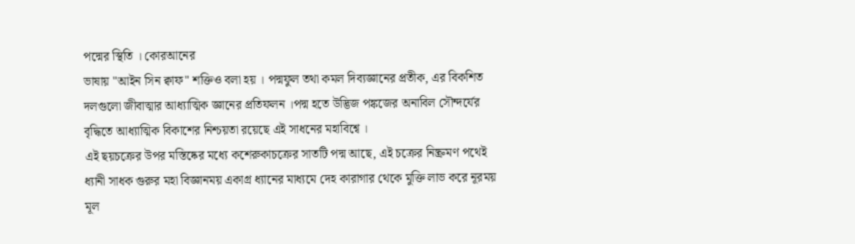পদ্মের স্থিতি । কোরআনের
ভাষায় "আইন সিন ক্বাফ" শক্তিও বলা হয় । পদ্মফুল তথা কমল দিব্যজ্ঞানের প্রতীক, এর বিকশিত দলগুলো জীবাত্মার আধ্যাত্মিক জ্ঞানের প্রতিফলন ।পদ্ম হতে উদ্ভিজ পঙ্কজের অনাবিল সৌন্দর্যের বৃদ্ধিতে আধ্যাত্মিক বিকাশের নিশ্চয়তা রয়েছে এই সাধনের মহাবিশ্বে ।
এই ছয়চক্রের উপর মস্তিষ্কের মধ্যে কশেরুকাচক্রের সাতটি পদ্ম আছে, এই চক্রের নিষ্ক্রমণ পথেই ধ্যানী সাধক গুরুর মহা বিজ্ঞানময় একাগ্র ধ্যানের মাধ্যমে দেহ কারাগার থেকে মুক্তি লাভ করে নূরময় মূল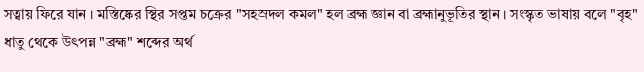সত্বায় ফিরে যান । মস্তিষ্কের স্থির সপ্তম চক্রের "সহস্রদল কমল" হল ব্রহ্ম জ্ঞান বা ব্রহ্মানুভূতির স্থান । সংস্কৃত ভাষায় বলে "বৃহ" ধাতু থেকে উৎপন্ন "ব্রহ্ম" শব্দের অর্থ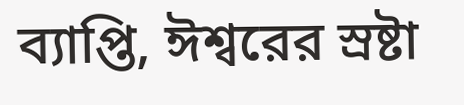ব্যাপ্তি, ঈশ্বরের স্রষ্টা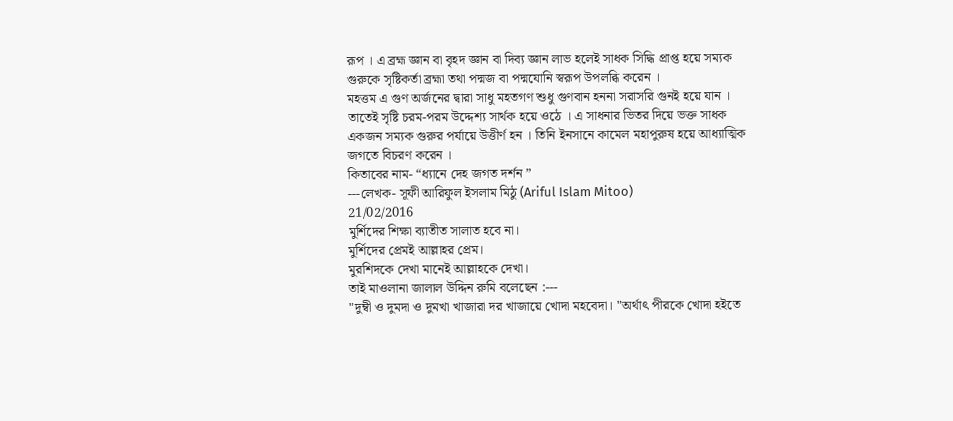রূপ । এ ব্রহ্ম জ্ঞান বা বৃহদ জ্ঞান বা দিব্য জ্ঞান লাভ হলেই সাধক সিদ্ধি প্রাপ্ত হয়ে সম্যক গুরুকে সৃষ্টিকর্তা ব্রহ্মা তথা পদ্মজ বা পদ্মযোনি স্বরূপ উপলব্ধি করেন ।
মহত্তম এ গুণ অর্জনের দ্বারা সাধু মহতগণ শুধু গুণবান হননা সরাসরি গুনই হয়ে যান । তাতেই সৃষ্টি চরম-পরম উদ্দেশ্য সার্থক হয়ে ওঠে । এ সাধনার ভিতর দিয়ে ভক্ত সাধক একজন সম্যক গুরুর পর্যায়ে উত্তীর্ণ হন । তিনি ইনসানে কামেল মহাপুরুষ হয়ে আধ্যাত্মিক জগতে বিচরণ করেন ।
কিতাবের নাম- “ধ্যানে দেহ জগত দর্শন ”
---লেখক- সূফী আরিফুল ইসলাম মিঠু (Ariful Islam Mitoo)
21/02/2016
মুর্শিদের শিক্ষা ব্যাতীত সালাত হবে না।
মুর্শিদের প্রেমই আল্লাহর প্রেম।
মুরশিদকে দেখা মানেই আল্লাহকে দেখা।
তাই মাওলানা জালাল উদ্দিন রুমি বলেছেন :---
"দুম্বী ও দুমদা ও দুমখা খাজারা দর খাজায়ে খোদা মহবেদা। "অর্থাৎ পীরকে খোদা হইতে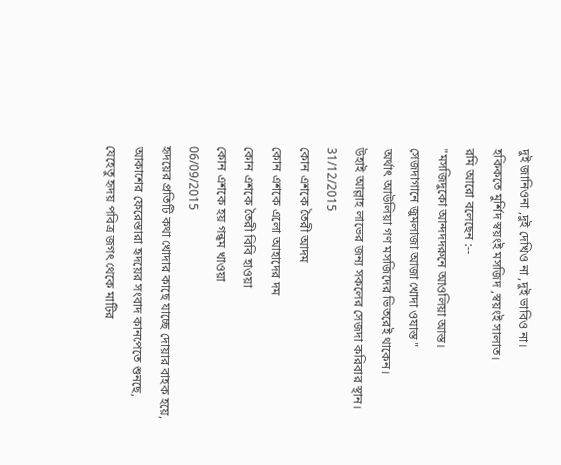দুই জানিওনা ,দুই দেখিও না ,দুই ভাবিও না।
হকিকতে মুর্শিদ স্বয়ংই মসজিদ ,স্বয়ংই সালাত।
রমি আরো বলেছেন :--
"মসজিদুকো আন্দদদরুনে আওলিয়া আস্ত।
সেজদাগানে জুমলাজা আজা খোদা ওযাস্ত "
অর্থাৎ আউলিয়া গণ মসজিদের ভিতরেই থাকেন।
উহাই আল্লাহ লাভের জন্য সকলের সেজদা করিবার স্থান।
31/12/2015
কোন এশকে তৈরী আদম
কোন এশকে এলো আহাদের দম
কোন এশকে তৈরী বিবি হাওয়া
কোন এশকে হয় গন্ধম খাওয়া
06/09/2015
হৃদয়ের প্রতিটি কথা খোদার কাছে যাচ্ছে দোয়ার বাহক হয়ে,
আকাশের ফেরেস্তারা হৃদয়ের সংবাদ কানপেতে শুনছে,
যেহেতু হৃদয় পবিত্র জগৎ থেকে মাটির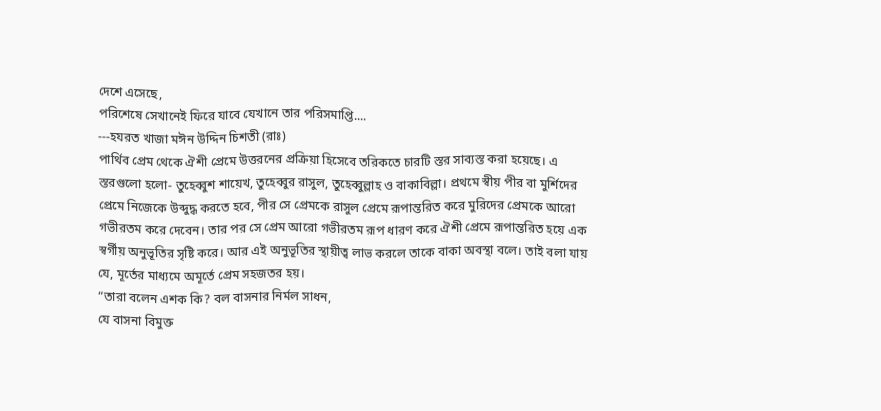দেশে এসেছে,
পরিশেষে সেখানেই ফিরে যাবে যেখানে তার পরিসমাপ্তি....
---হযরত খাজা মঈন উদ্দিন চিশতী (রাঃ)
পার্থিব প্রেম থেকে ঐশী প্রেমে উত্তরনের প্রক্রিয়া হিসেবে তরিকতে চারটি স্তর সাব্যস্ত করা হয়েছে। এ স্তরগুলো হলো- তুহেব্বুশ শায়েখ, তুহেব্বুর রাসুল, তুহেব্বুল্লাহ ও বাকাবিল্লা। প্রথমে স্বীয় পীর বা মুর্শিদের প্রেমে নিজেকে উব্দুদ্ধ করতে হবে, পীর সে প্রেমকে রাসুল প্রেমে রূপান্তরিত করে মুরিদের প্রেমকে আরো গভীরতম করে দেবেন। তার পর সে প্রেম আরো গভীরতম রূপ ধারণ করে ঐশী প্রেমে রূপান্তরিত হয়ে এক স্বর্গীয় অনুভূতির সৃষ্টি করে। আর এই অনুভূতির স্থায়ীত্ব লাভ করলে তাকে বাকা অবস্থা বলে। তাই বলা যায় যে, মূর্তের মাধ্যমে অমূর্তে প্রেম সহজতর হয়।
“তারা বলেন এশক কি? বল বাসনার নির্মল সাধন,
যে বাসনা বিমুক্ত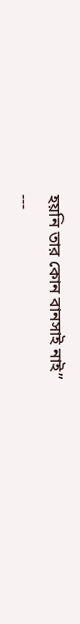হয়নি তার কোন বানসাই নাই”
---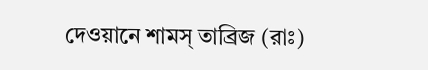দেওয়ানে শামস্ তাব্রিজ (রাঃ)